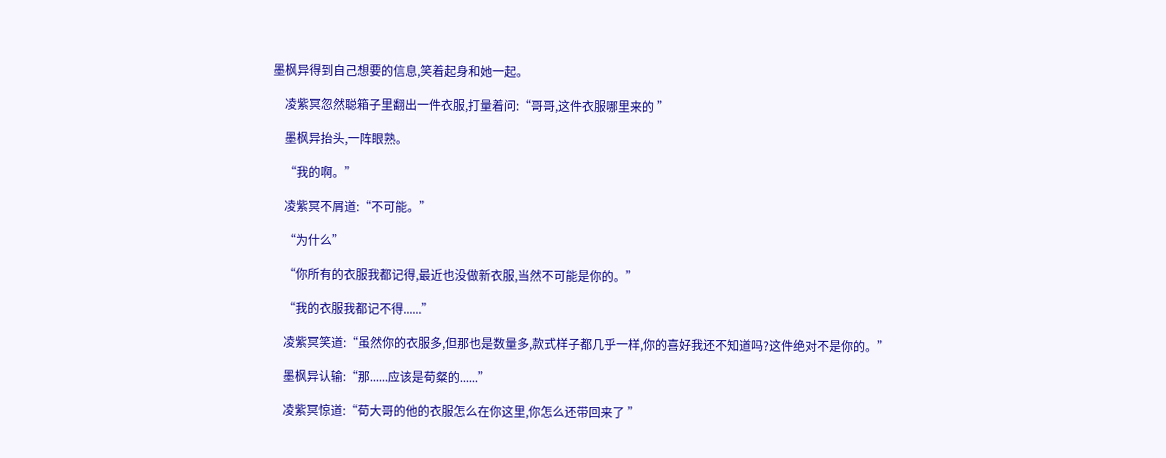墨枫异得到自己想要的信息,笑着起身和她一起。

    凌紫冥忽然聪箱子里翻出一件衣服,打量着问:“哥哥,这件衣服哪里来的 ”

    墨枫异抬头,一阵眼熟。

    “我的啊。”

    凌紫冥不屑道:“不可能。”

    “为什么”

    “你所有的衣服我都记得,最近也没做新衣服,当然不可能是你的。”

    “我的衣服我都记不得......”

    凌紫冥笑道:“虽然你的衣服多,但那也是数量多,款式样子都几乎一样,你的喜好我还不知道吗?这件绝对不是你的。”

    墨枫异认输:“那......应该是荀粲的......”

    凌紫冥惊道:“荀大哥的他的衣服怎么在你这里,你怎么还带回来了 ”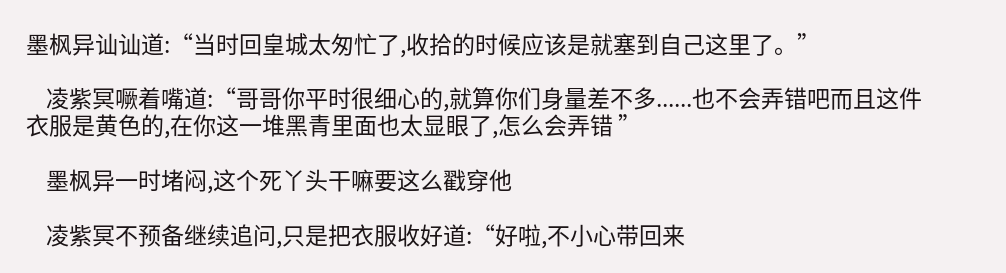墨枫异讪讪道:“当时回皇城太匆忙了,收拾的时候应该是就塞到自己这里了。”

    凌紫冥噘着嘴道:“哥哥你平时很细心的,就算你们身量差不多......也不会弄错吧而且这件衣服是黄色的,在你这一堆黑青里面也太显眼了,怎么会弄错 ”

    墨枫异一时堵闷,这个死丫头干嘛要这么戳穿他

    凌紫冥不预备继续追问,只是把衣服收好道:“好啦,不小心带回来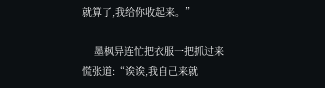就算了,我给你收起来。”

    墨枫异连忙把衣服一把抓过来慌张道:“诶诶,我自己来就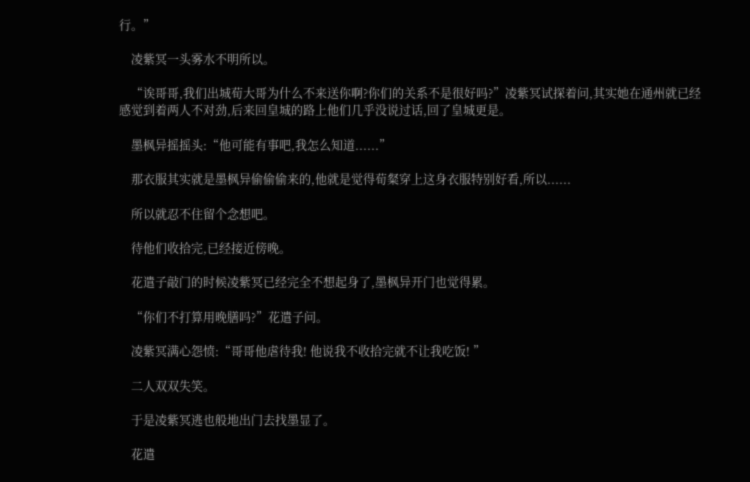行。”

    凌紫冥一头雾水不明所以。

    “诶哥哥,我们出城荀大哥为什么不来送你啊?你们的关系不是很好吗?”凌紫冥试探着问,其实她在通州就已经感觉到着两人不对劲,后来回皇城的路上他们几乎没说过话,回了皇城更是。

    墨枫异摇摇头:“他可能有事吧,我怎么知道......”

    那衣服其实就是墨枫异偷偷偷来的,他就是觉得荀粲穿上这身衣服特别好看,所以......

    所以就忍不住留个念想吧。

    待他们收拾完,已经接近傍晚。

    花遣子敲门的时候凌紫冥已经完全不想起身了,墨枫异开门也觉得累。

    “你们不打算用晚膳吗?”花遣子问。

    凌紫冥满心怨愤:“哥哥他虐待我! 他说我不收拾完就不让我吃饭! ”

    二人双双失笑。

    于是凌紫冥逃也般地出门去找墨显了。

    花遣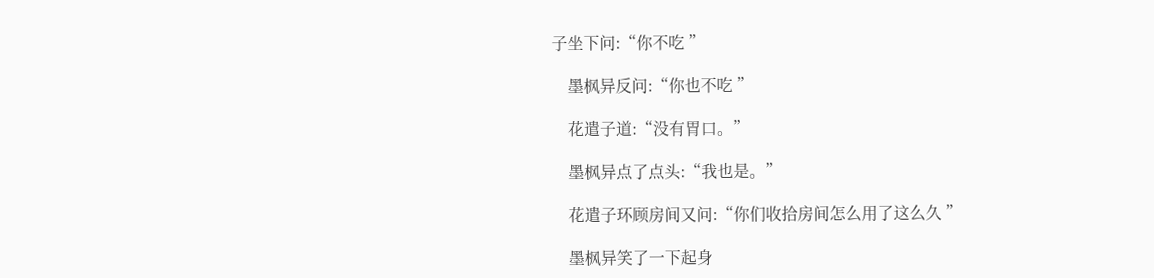子坐下问:“你不吃 ”

    墨枫异反问:“你也不吃 ”

    花遣子道:“没有胃口。”

    墨枫异点了点头:“我也是。”

    花遣子环顾房间又问:“你们收拾房间怎么用了这么久 ”

    墨枫异笑了一下起身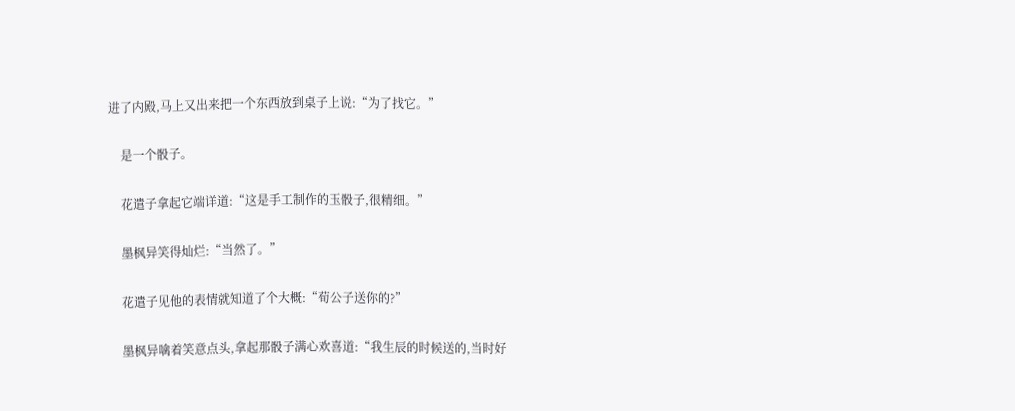进了内殿,马上又出来把一个东西放到桌子上说:“为了找它。”

    是一个骰子。

    花遣子拿起它端详道:“这是手工制作的玉骰子,很精细。”

    墨枫异笑得灿烂:“当然了。”

    花遣子见他的表情就知道了个大概:“荀公子送你的?”

    墨枫异噙着笑意点头,拿起那骰子满心欢喜道:“我生辰的时候送的,当时好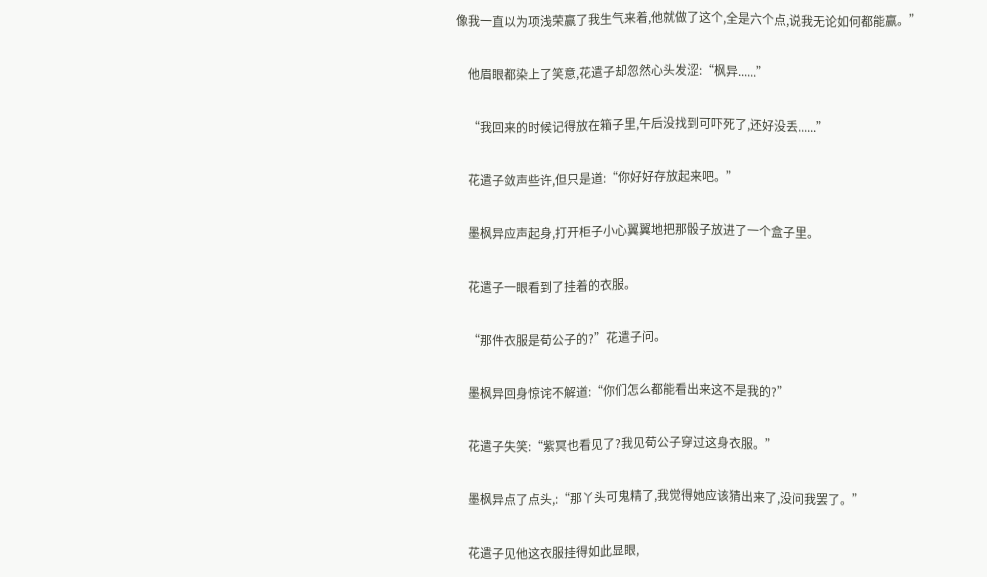像我一直以为项浅荣赢了我生气来着,他就做了这个,全是六个点,说我无论如何都能赢。”

    他眉眼都染上了笑意,花遣子却忽然心头发涩:“枫异......”

    “我回来的时候记得放在箱子里,午后没找到可吓死了,还好没丢......”

    花遣子敛声些许,但只是道:“你好好存放起来吧。”

    墨枫异应声起身,打开柜子小心翼翼地把那骰子放进了一个盒子里。

    花遣子一眼看到了挂着的衣服。

    “那件衣服是荀公子的?”花遣子问。

    墨枫异回身惊诧不解道:“你们怎么都能看出来这不是我的?”

    花遣子失笑:“紫冥也看见了?我见荀公子穿过这身衣服。”

    墨枫异点了点头,:“那丫头可鬼精了,我觉得她应该猜出来了,没问我罢了。”

    花遣子见他这衣服挂得如此显眼,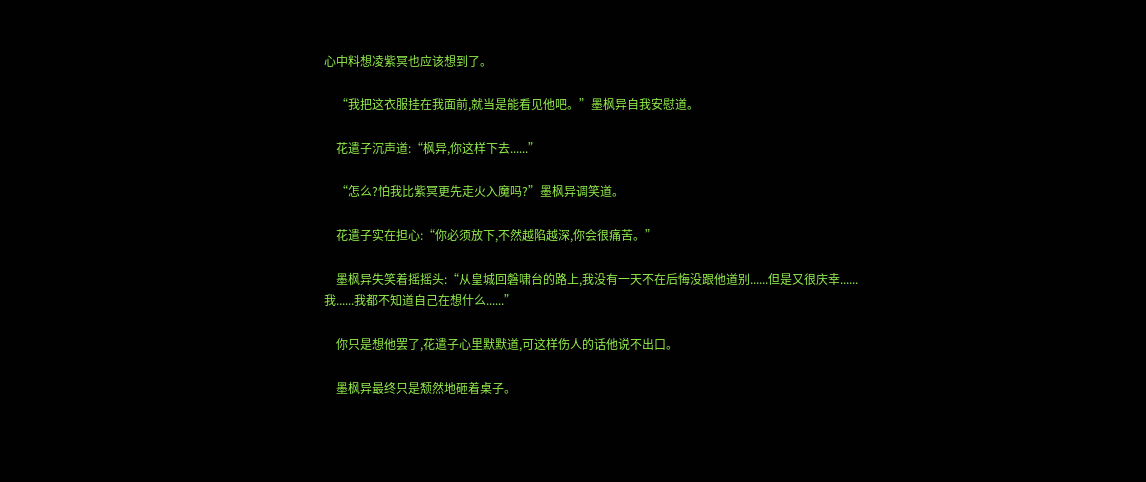心中料想凌紫冥也应该想到了。

    “我把这衣服挂在我面前,就当是能看见他吧。”墨枫异自我安慰道。

    花遣子沉声道:“枫异,你这样下去......”

    “怎么?怕我比紫冥更先走火入魔吗?”墨枫异调笑道。

    花遣子实在担心:“你必须放下,不然越陷越深,你会很痛苦。”

    墨枫异失笑着摇摇头:“从皇城回磐啸台的路上,我没有一天不在后悔没跟他道别......但是又很庆幸......我......我都不知道自己在想什么......”

    你只是想他罢了,花遣子心里默默道,可这样伤人的话他说不出口。

    墨枫异最终只是颓然地砸着桌子。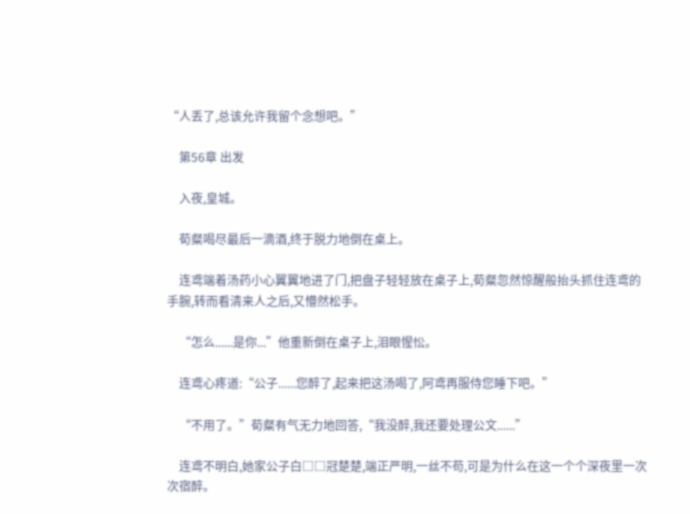“人丢了,总该允许我留个念想吧。”

    第56章 出发

    入夜,皇城。

    荀粲喝尽最后一滴酒,终于脱力地倒在桌上。

    连鸢端着汤药小心翼翼地进了门,把盘子轻轻放在桌子上,荀粲忽然惊醒般抬头抓住连鸢的手腕,转而看清来人之后,又懵然松手。

    “怎么......是你...”他重新倒在桌子上,泪眼惺忪。

    连鸢心疼道:“公子......您醉了,起来把这汤喝了,阿鸢再服侍您睡下吧。”

    “不用了。”荀粲有气无力地回答,“我没醉,我还要处理公文......”

    连鸢不明白,她家公子白□□冠楚楚,端正严明,一丝不苟,可是为什么在这一个个深夜里一次次宿醉。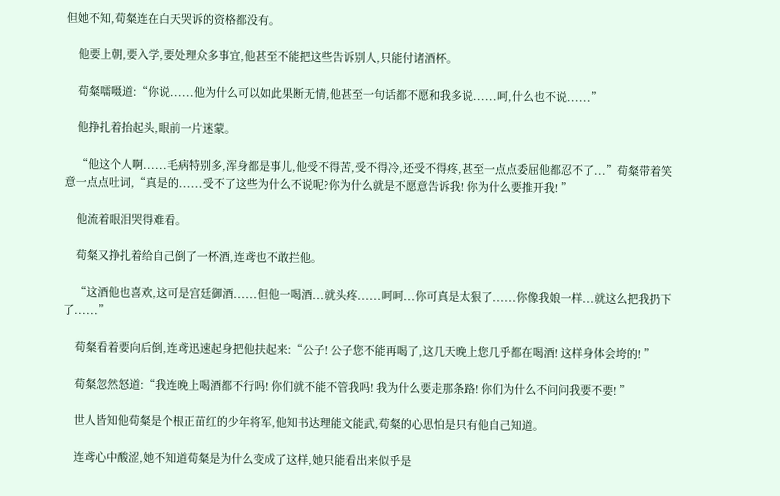但她不知,荀粲连在白天哭诉的资格都没有。

    他要上朝,要入学,要处理众多事宜,他甚至不能把这些告诉别人,只能付诸酒杯。

    荀粲嚅嗫道:“你说......他为什么可以如此果断无情,他甚至一句话都不愿和我多说......呵,什么也不说......”

    他挣扎着抬起头,眼前一片迷蒙。

    “他这个人啊......毛病特别多,浑身都是事儿,他受不得苦,受不得冷,还受不得疼,甚至一点点委屈他都忍不了...”荀粲带着笑意一点点吐词,“真是的......受不了这些为什么不说呢?你为什么就是不愿意告诉我! 你为什么要推开我! ”

    他流着眼泪哭得难看。

    荀粲又挣扎着给自己倒了一杯酒,连鸢也不敢拦他。

    “这酒他也喜欢,这可是宫廷御酒......但他一喝酒...就头疼......呵呵...你可真是太狠了......你像我娘一样...就这么把我扔下了......”

    荀粲看着要向后倒,连鸢迅速起身把他扶起来:“公子! 公子您不能再喝了,这几天晚上您几乎都在喝酒! 这样身体会垮的! ”

    荀粲忽然怒道:“我连晚上喝酒都不行吗! 你们就不能不管我吗! 我为什么要走那条路! 你们为什么不问问我要不要! ”

    世人皆知他荀粲是个根正苗红的少年将军,他知书达理能文能武,荀粲的心思怕是只有他自己知道。

    连鸢心中酸涩,她不知道荀粲是为什么变成了这样,她只能看出来似乎是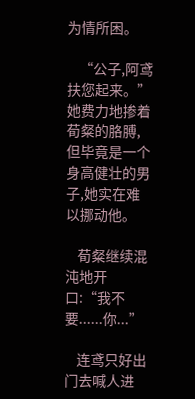为情所困。

    “公子,阿鸢扶您起来。”她费力地掺着荀粲的胳膊,但毕竟是一个身高健壮的男子,她实在难以挪动他。

    荀粲继续混沌地开口:“我不要......你...”

    连鸢只好出门去喊人进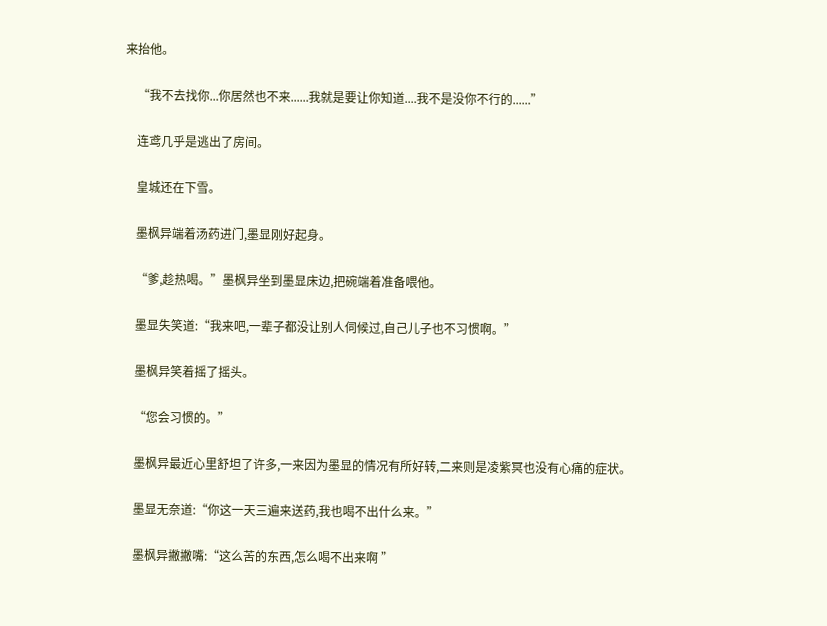来抬他。

    “我不去找你...你居然也不来......我就是要让你知道....我不是没你不行的......”

    连鸢几乎是逃出了房间。

    皇城还在下雪。

    墨枫异端着汤药进门,墨显刚好起身。

    “爹,趁热喝。”墨枫异坐到墨显床边,把碗端着准备喂他。

    墨显失笑道:“我来吧,一辈子都没让别人伺候过,自己儿子也不习惯啊。”

    墨枫异笑着摇了摇头。

    “您会习惯的。”

    墨枫异最近心里舒坦了许多,一来因为墨显的情况有所好转,二来则是凌紫冥也没有心痛的症状。

    墨显无奈道:“你这一天三遍来送药,我也喝不出什么来。”

    墨枫异撇撇嘴:“这么苦的东西,怎么喝不出来啊 ”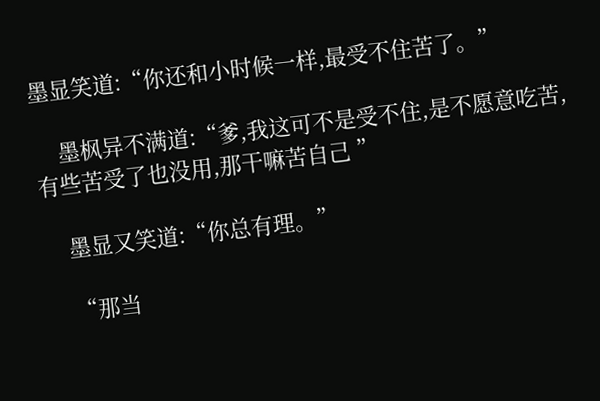墨显笑道:“你还和小时候一样,最受不住苦了。”

    墨枫异不满道:“爹,我这可不是受不住,是不愿意吃苦,有些苦受了也没用,那干嘛苦自己 ”

    墨显又笑道:“你总有理。”

    “那当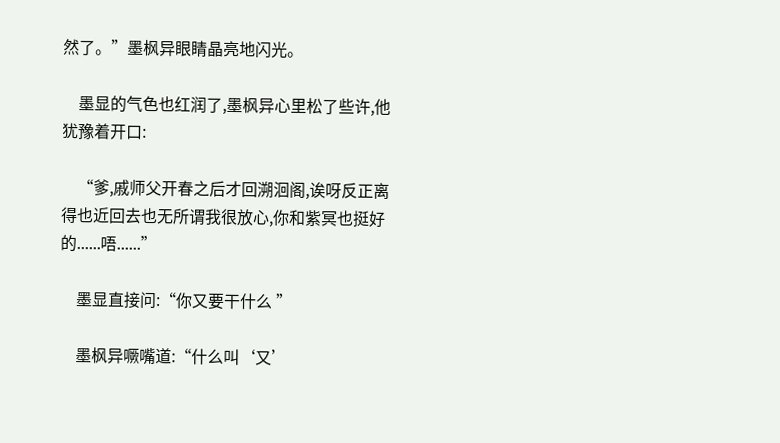然了。”墨枫异眼睛晶亮地闪光。

    墨显的气色也红润了,墨枫异心里松了些许,他犹豫着开口:

    “爹,戚师父开春之后才回溯洄阁,诶呀反正离得也近回去也无所谓我很放心,你和紫冥也挺好的......唔......”

    墨显直接问:“你又要干什么 ”

    墨枫异噘嘴道:“什么叫‘又’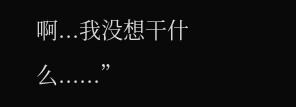啊...我没想干什么......”